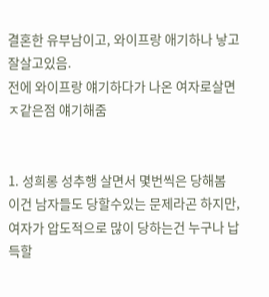결혼한 유부남이고, 와이프랑 애기하나 낳고 잘살고있음.
전에 와이프랑 얘기하다가 나온 여자로살면 ㅈ같은점 얘기해줌


1. 성희롱 성추행 살면서 몇번씩은 당해봄
이건 남자들도 당할수있는 문제라곤 하지만, 여자가 압도적으로 많이 당하는건 누구나 납득할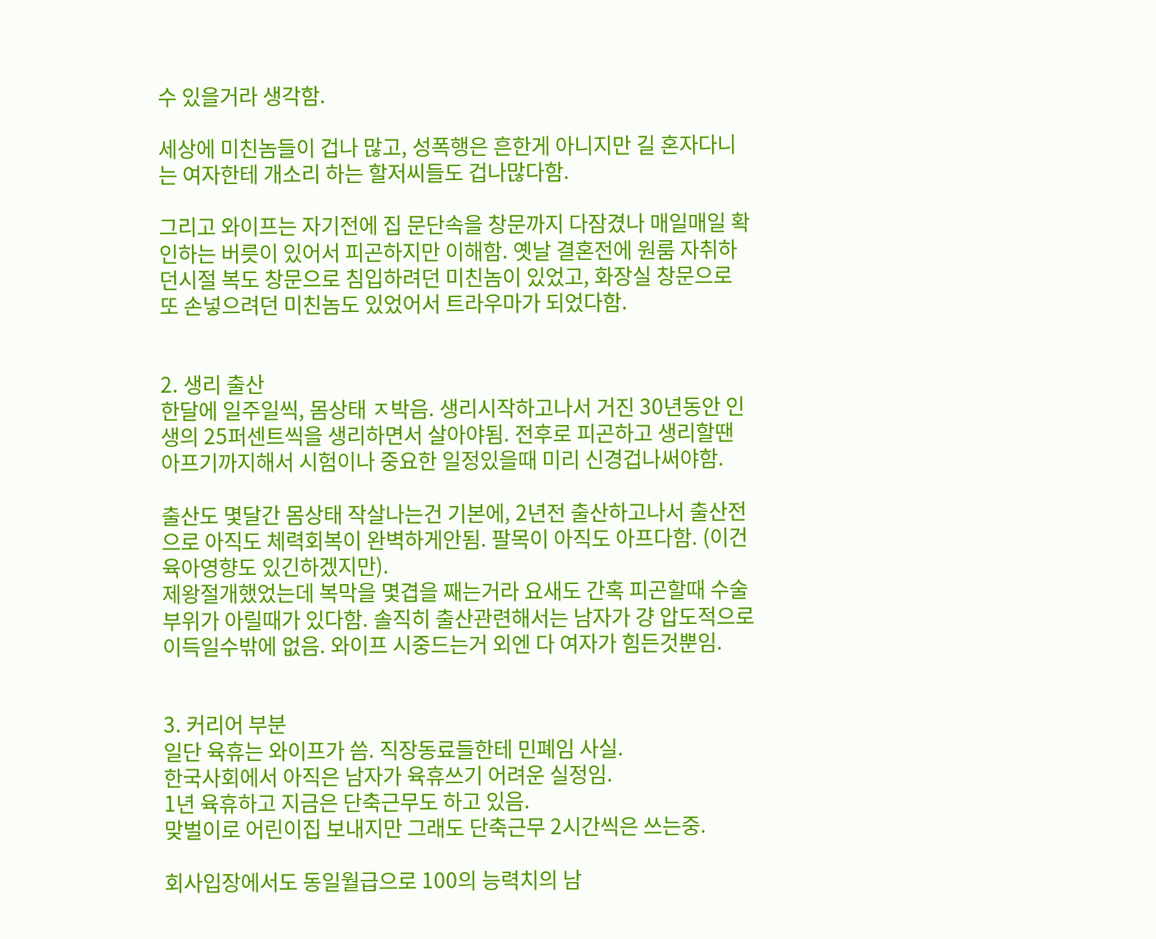수 있을거라 생각함.

세상에 미친놈들이 겁나 많고, 성폭행은 흔한게 아니지만 길 혼자다니는 여자한테 개소리 하는 할저씨들도 겁나많다함.

그리고 와이프는 자기전에 집 문단속을 창문까지 다잠겼나 매일매일 확인하는 버릇이 있어서 피곤하지만 이해함. 옛날 결혼전에 원룸 자취하던시절 복도 창문으로 침입하려던 미친놈이 있었고, 화장실 창문으로 또 손넣으려던 미친놈도 있었어서 트라우마가 되었다함.


2. 생리 출산
한달에 일주일씩, 몸상태 ㅈ박음. 생리시작하고나서 거진 30년동안 인생의 25퍼센트씩을 생리하면서 살아야됨. 전후로 피곤하고 생리할땐 아프기까지해서 시험이나 중요한 일정있을때 미리 신경겁나써야함.

출산도 몇달간 몸상태 작살나는건 기본에, 2년전 출산하고나서 출산전으로 아직도 체력회복이 완벽하게안됨. 팔목이 아직도 아프다함. (이건 육아영향도 있긴하겠지만).
제왕절개했었는데 복막을 몇겹을 째는거라 요새도 간혹 피곤할때 수술부위가 아릴때가 있다함. 솔직히 출산관련해서는 남자가 걍 압도적으로 이득일수밖에 없음. 와이프 시중드는거 외엔 다 여자가 힘든것뿐임.


3. 커리어 부분
일단 육휴는 와이프가 씀. 직장동료들한테 민폐임 사실.
한국사회에서 아직은 남자가 육휴쓰기 어려운 실정임.
1년 육휴하고 지금은 단축근무도 하고 있음.
맞벌이로 어린이집 보내지만 그래도 단축근무 2시간씩은 쓰는중.

회사입장에서도 동일월급으로 100의 능력치의 남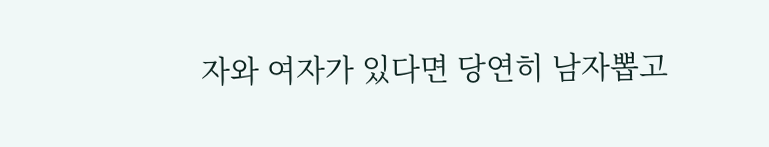자와 여자가 있다면 당연히 남자뽑고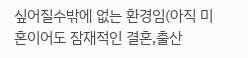싶어질수밖에 없는 환경임(아직 미혼이어도 잠재적인 결혼,출산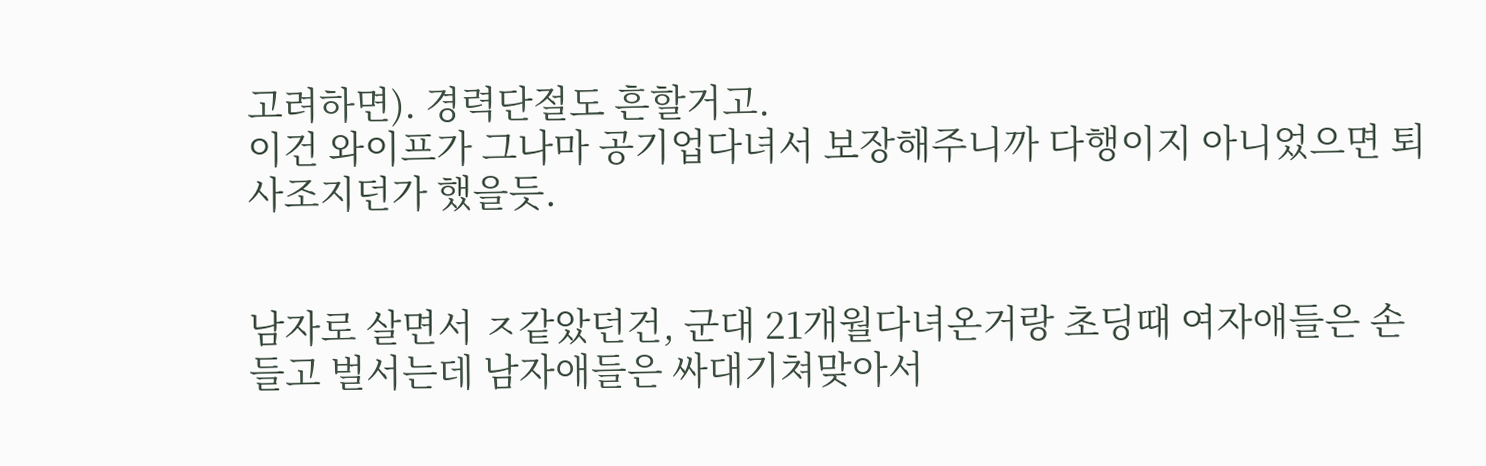고려하면). 경력단절도 흔할거고.
이건 와이프가 그나마 공기업다녀서 보장해주니까 다행이지 아니었으면 퇴사조지던가 했을듯.


남자로 살면서 ㅈ같았던건, 군대 21개월다녀온거랑 초딩때 여자애들은 손들고 벌서는데 남자애들은 싸대기쳐맞아서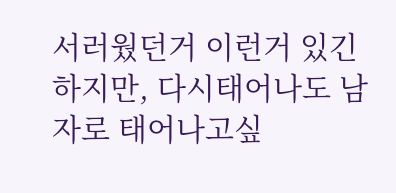서러웠던거 이런거 있긴하지만, 다시태어나도 남자로 태어나고싶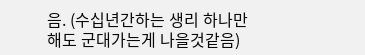음. (수십년간하는 생리 하나만 해도 군대가는게 나을것같음)